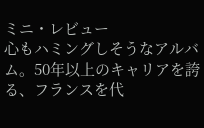ミニ・レビュー
心もハミングしそうなアルバム。50年以上のキャリアを誇る、フランスを代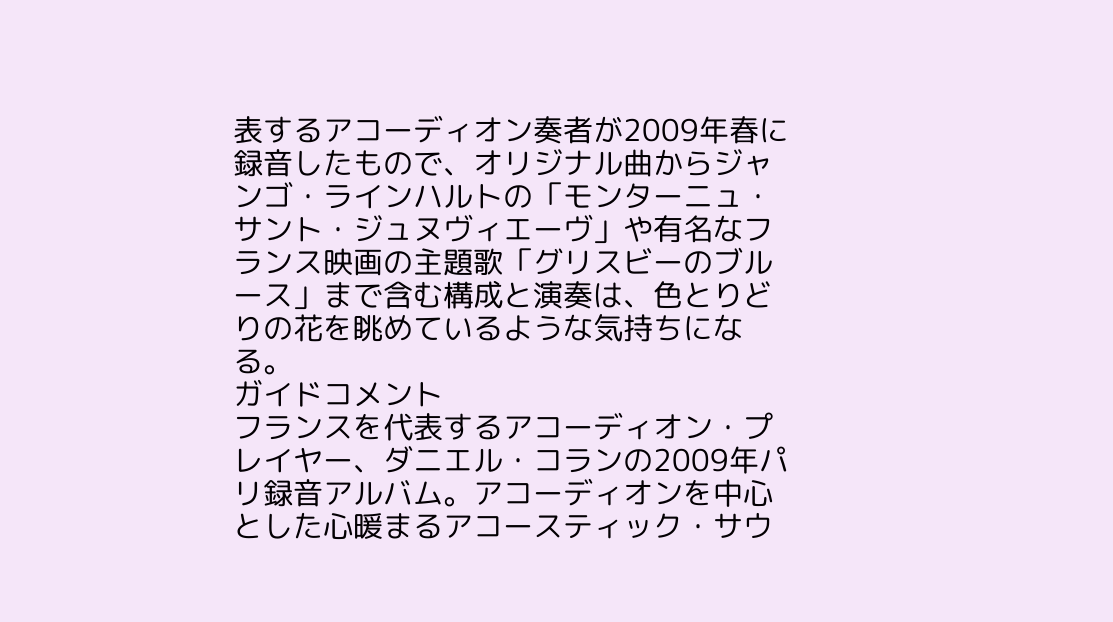表するアコーディオン奏者が2009年春に録音したもので、オリジナル曲からジャンゴ・ラインハルトの「モンターニュ・サント・ジュヌヴィエーヴ」や有名なフランス映画の主題歌「グリスビーのブルース」まで含む構成と演奏は、色とりどりの花を眺めているような気持ちになる。
ガイドコメント
フランスを代表するアコーディオン・プレイヤー、ダニエル・コランの2009年パリ録音アルバム。アコーディオンを中心とした心暖まるアコースティック・サウ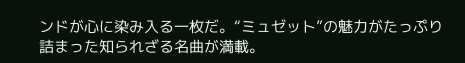ンドが心に染み入る一枚だ。“ミュゼット”の魅力がたっぷり詰まった知られざる名曲が満載。